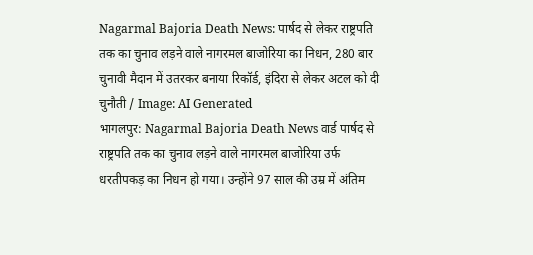Nagarmal Bajoria Death News: पार्षद से लेकर राष्ट्रपति तक का चुनाव लड़ने वाले नागरमल बाजोरिया का निधन, 280 बार चुनावी मैदान में उतरकर बनाया रिकॉर्ड, इंदिरा से लेकर अटल को दी चुनौती / Image: AI Generated
भागलपुर: Nagarmal Bajoria Death News वार्ड पार्षद से राष्ट्रपति तक का चुनाव लड़ने वाले नागरमल बाजोरिया उर्फ धरतीपकड़ का निधन हो गया। उन्होंने 97 साल की उम्र में अंतिम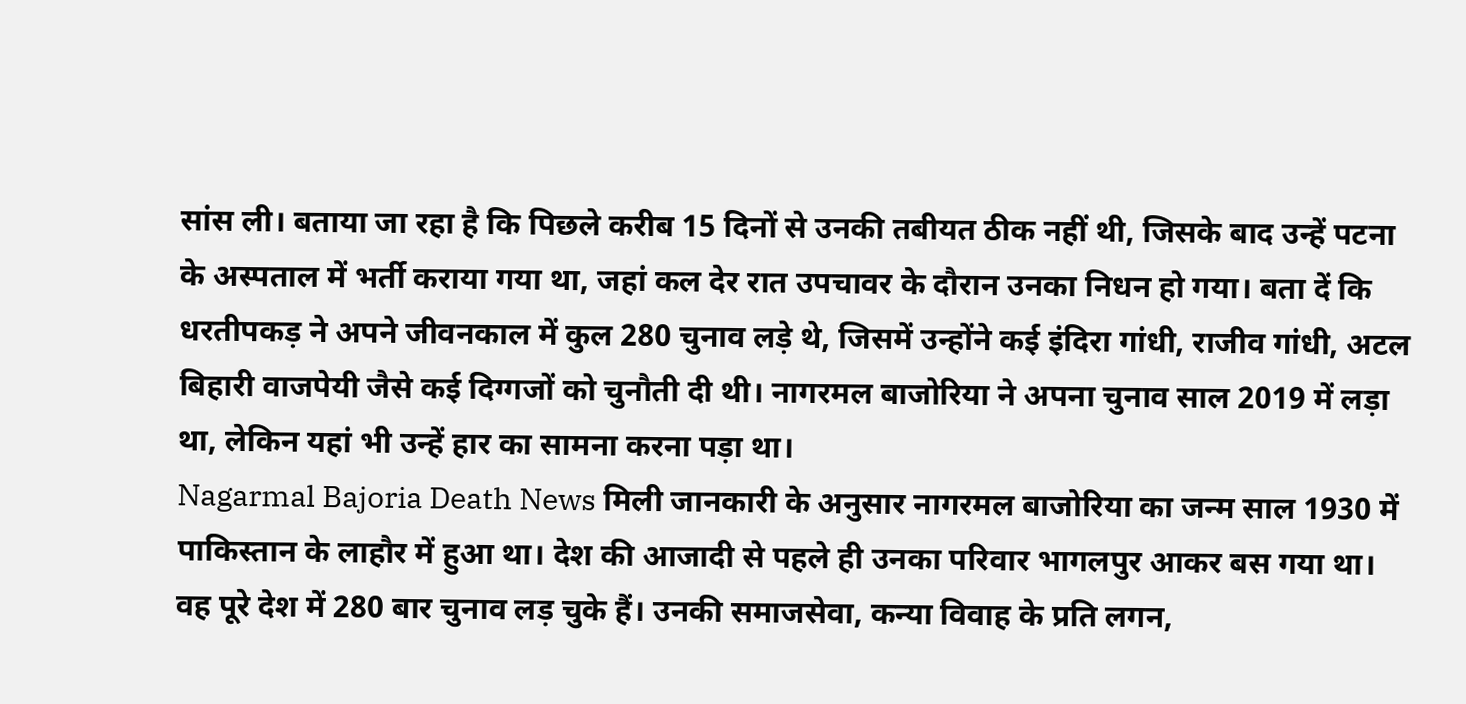सांस ली। बताया जा रहा है कि पिछले करीब 15 दिनों से उनकी तबीयत ठीक नहीं थी, जिसके बाद उन्हें पटना के अस्पताल में भर्ती कराया गया था, जहां कल देर रात उपचावर के दौरान उनका निधन हो गया। बता दें कि धरतीपकड़ ने अपने जीवनकाल में कुल 280 चुनाव लड़े थे, जिसमें उन्होंने कई इंदिरा गांधी, राजीव गांधी, अटल बिहारी वाजपेयी जैसे कई दिग्गजों को चुनौती दी थी। नागरमल बाजोरिया ने अपना चुनाव साल 2019 में लड़ा था, लेकिन यहां भी उन्हें हार का सामना करना पड़ा था।
Nagarmal Bajoria Death News मिली जानकारी के अनुसार नागरमल बाजोरिया का जन्म साल 1930 में पाकिस्तान के लाहौर में हुआ था। देश की आजादी से पहले ही उनका परिवार भागलपुर आकर बस गया था। वह पूरे देश में 280 बार चुनाव लड़ चुके हैं। उनकी समाजसेवा, कन्या विवाह के प्रति लगन,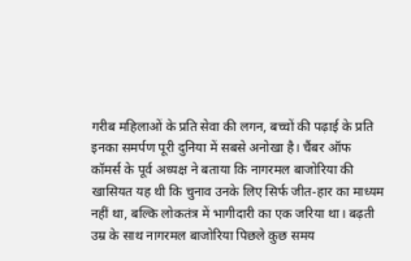गरीब महिलाओं के प्रति सेवा की लगन, बच्चों की पढ़ाई के प्रति इनका समर्पण पूरी दुनिया में सबसे अनोखा है। चैंबर ऑफ कॉमर्स के पूर्व अध्यक्ष ने बताया कि नागरमल बाजोरिया की खासियत यह थी कि चुनाव उनके लिए सिर्फ जीत-हार का माध्यम नहीं था, बल्कि लोकतंत्र में भागीदारी का एक जरिया था। बढ़ती उम्र के साथ नागरमल बाजोरिया पिछले कुछ समय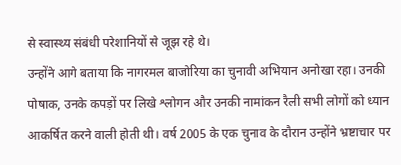से स्वास्थ्य संबंधी परेशानियों से जूझ रहे थे।
उन्होंने आगे बताया कि नागरमल बाजोरिया का चुनावी अभियान अनोखा रहा। उनकी पोषाक, उनके कपड़ों पर लिखे श्लोगन और उनकी नामांकन रैली सभी लोगों को ध्यान आकर्षित करने वाली होती थी। वर्ष 2005 के एक चुनाव के दौरान उन्होंने भ्रष्टाचार पर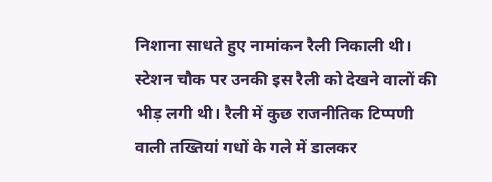निशाना साधते हुए नामांकन रैली निकाली थी। स्टेशन चौक पर उनकी इस रैली को देखने वालों की भीड़ लगी थी। रैली में कुछ राजनीतिक टिप्पणी वाली तख्तियां गधों के गले में डालकर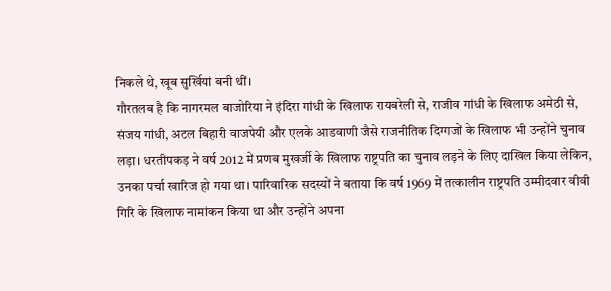निकले थे, खूब सुर्खियां बनी थीं।
गौरतलब है कि नागरमल बाजोरिया ने इंदिरा गांधी के खिलाफ रायबरेली से, राजीव गांधी के खिलाफ अमेठी से, संजय गांधी, अटल बिहारी वाजपेयी और एलके आडवाणी जैसे राजनीतिक दिग्गजों के खिलाफ भी उन्होंने चुनाव लड़ा। धरतीपकड़ ने वर्ष 2012 में प्रणब मुखर्जी के खिलाफ राष्ट्रपति का चुनाव लड़ने के लिए दाखिल किया लेकिन, उनका पर्चा खारिज हो गया था। पारिवारिक सदस्यों ने बताया कि वर्ष 1969 में तत्कालीन राष्ट्रपति उम्मीदवार वीवी गिरि के खिलाफ नामांकन किया था और उन्होंने अपना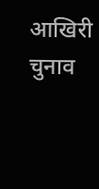आखिरी चुनाव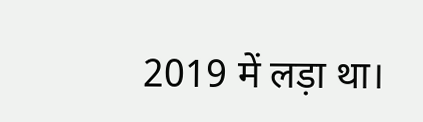2019 में लड़ा था।